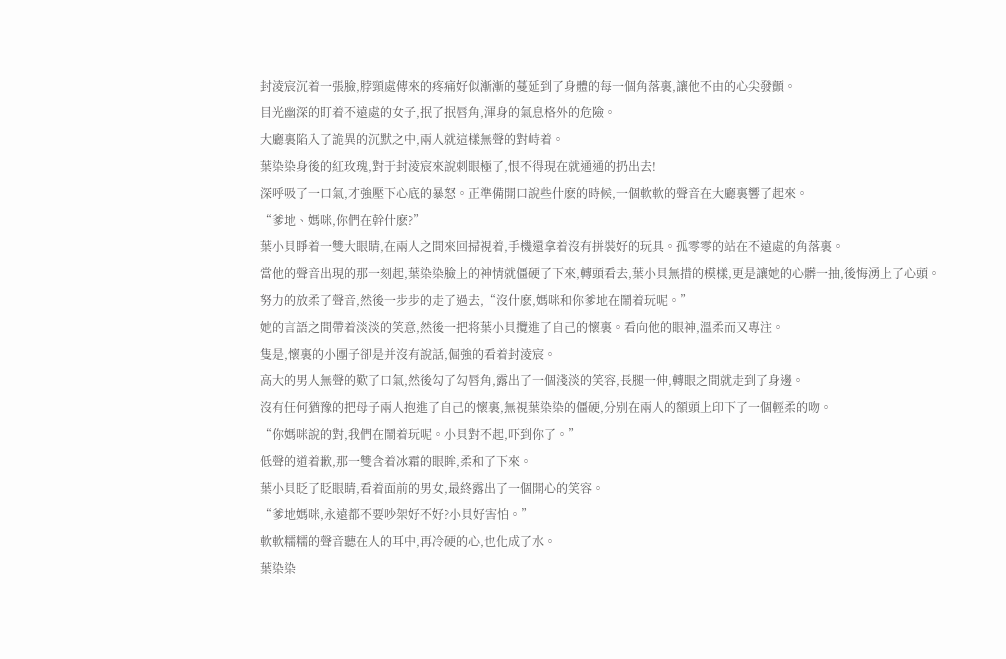封淩宸沉着一張臉,脖頸處傳來的疼痛好似漸漸的蔓延到了身體的每一個角落裏,讓他不由的心尖發顫。
目光幽深的盯着不遠處的女子,抿了抿唇角,渾身的氣息格外的危險。
大廳裏陷入了詭異的沉默之中,兩人就這樣無聲的對峙着。
葉染染身後的紅玫瑰,對于封淩宸來說刺眼極了,恨不得現在就通通的扔出去!
深呼吸了一口氣,才強壓下心底的暴怒。正準備開口說些什麽的時候,一個軟軟的聲音在大廳裏響了起來。
“爹地、媽咪,你們在幹什麽?”
葉小貝睜着一雙大眼睛,在兩人之間來回掃視着,手機還拿着沒有拼裝好的玩具。孤零零的站在不遠處的角落裏。
當他的聲音出現的那一刻起,葉染染臉上的神情就僵硬了下來,轉頭看去,葉小貝無措的模樣,更是讓她的心髒一抽,後悔湧上了心頭。
努力的放柔了聲音,然後一步步的走了過去,“沒什麽,媽咪和你爹地在鬧着玩呢。”
她的言語之間帶着淡淡的笑意,然後一把将葉小貝攬進了自己的懷裏。看向他的眼神,溫柔而又專注。
隻是,懷裏的小團子卻是并沒有說話,倔強的看着封淩宸。
高大的男人無聲的歎了口氣,然後勾了勾唇角,露出了一個淺淡的笑容,長腿一伸,轉眼之間就走到了身邊。
沒有任何猶豫的把母子兩人抱進了自己的懷裏,無視葉染染的僵硬,分别在兩人的額頭上印下了一個輕柔的吻。
“你媽咪說的對,我們在鬧着玩呢。小貝對不起,吓到你了。”
低聲的道着歉,那一雙含着冰霜的眼眸,柔和了下來。
葉小貝眨了眨眼睛,看着面前的男女,最終露出了一個開心的笑容。
“爹地媽咪,永遠都不要吵架好不好?小貝好害怕。”
軟軟糯糯的聲音聽在人的耳中,再冷硬的心,也化成了水。
葉染染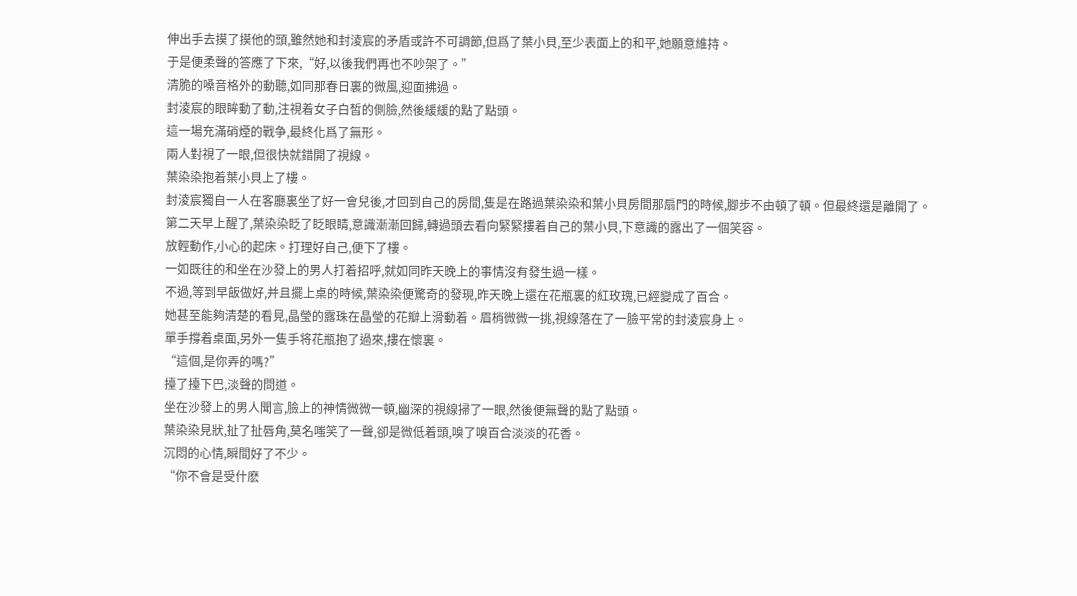伸出手去摸了摸他的頭,雖然她和封淩宸的矛盾或許不可調節,但爲了葉小貝,至少表面上的和平,她願意維持。
于是便柔聲的答應了下來,“好,以後我們再也不吵架了。”
清脆的嗓音格外的動聽,如同那春日裏的微風,迎面拂過。
封淩宸的眼眸動了動,注視着女子白皙的側臉,然後緩緩的點了點頭。
這一場充滿硝煙的戰争,最終化爲了無形。
兩人對視了一眼,但很快就錯開了視線。
葉染染抱着葉小貝上了樓。
封淩宸獨自一人在客廳裏坐了好一會兒後,才回到自己的房間,隻是在路過葉染染和葉小貝房間那扇門的時候,腳步不由頓了頓。但最終還是離開了。
第二天早上醒了,葉染染眨了眨眼睛,意識漸漸回歸,轉過頭去看向緊緊摟着自己的葉小貝,下意識的露出了一個笑容。
放輕動作,小心的起床。打理好自己,便下了樓。
一如既往的和坐在沙發上的男人打着招呼,就如同昨天晚上的事情沒有發生過一樣。
不過,等到早飯做好,并且擺上桌的時候,葉染染便驚奇的發現,昨天晚上還在花瓶裏的紅玫瑰,已經變成了百合。
她甚至能夠清楚的看見,晶瑩的露珠在晶瑩的花瓣上滑動着。眉梢微微一挑,視線落在了一臉平常的封淩宸身上。
單手撐着桌面,另外一隻手将花瓶抱了過來,摟在懷裏。
“這個,是你弄的嗎?”
擡了擡下巴,淡聲的問道。
坐在沙發上的男人聞言,臉上的神情微微一頓,幽深的視線掃了一眼,然後便無聲的點了點頭。
葉染染見狀,扯了扯唇角,莫名嗤笑了一聲,卻是微低着頭,嗅了嗅百合淡淡的花香。
沉悶的心情,瞬間好了不少。
“你不會是受什麽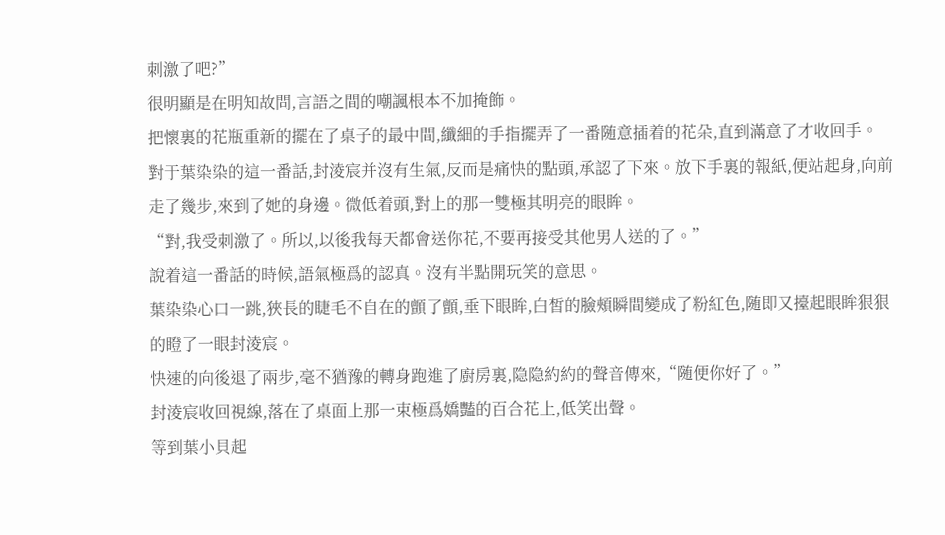刺激了吧?”
很明顯是在明知故問,言語之間的嘲諷根本不加掩飾。
把懷裏的花瓶重新的擺在了桌子的最中間,纖細的手指擺弄了一番随意插着的花朵,直到滿意了才收回手。
對于葉染染的這一番話,封淩宸并沒有生氣,反而是痛快的點頭,承認了下來。放下手裏的報紙,便站起身,向前走了幾步,來到了她的身邊。微低着頭,對上的那一雙極其明亮的眼眸。
“對,我受刺激了。所以,以後我每天都會送你花,不要再接受其他男人送的了。”
說着這一番話的時候,語氣極爲的認真。沒有半點開玩笑的意思。
葉染染心口一跳,狹長的睫毛不自在的顫了顫,垂下眼眸,白皙的臉頰瞬間變成了粉紅色,随即又擡起眼眸狠狠的瞪了一眼封淩宸。
快速的向後退了兩步,毫不猶豫的轉身跑進了廚房裏,隐隐約約的聲音傳來,“随便你好了。”
封淩宸收回視線,落在了桌面上那一束極爲嬌豔的百合花上,低笑出聲。
等到葉小貝起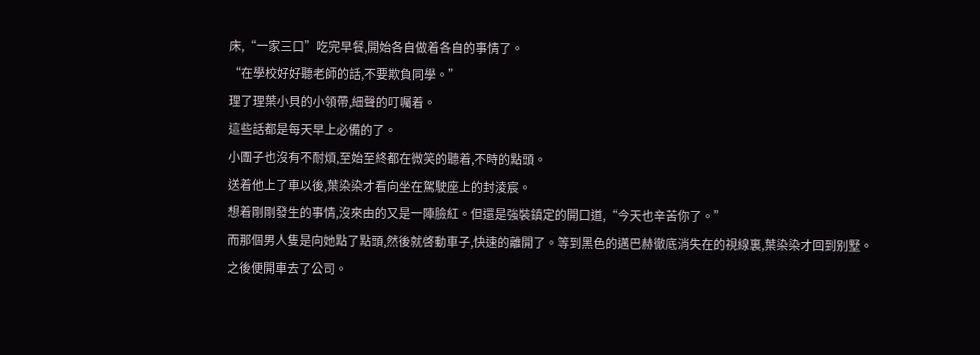床,“一家三口”吃完早餐,開始各自做着各自的事情了。
“在學校好好聽老師的話,不要欺負同學。”
理了理葉小貝的小領帶,細聲的叮囑着。
這些話都是每天早上必備的了。
小團子也沒有不耐煩,至始至終都在微笑的聽着,不時的點頭。
送着他上了車以後,葉染染才看向坐在駕駛座上的封淩宸。
想着剛剛發生的事情,沒來由的又是一陣臉紅。但還是強裝鎮定的開口道,“今天也辛苦你了。”
而那個男人隻是向她點了點頭,然後就啓動車子,快速的離開了。等到黑色的邁巴赫徹底消失在的視線裏,葉染染才回到别墅。
之後便開車去了公司。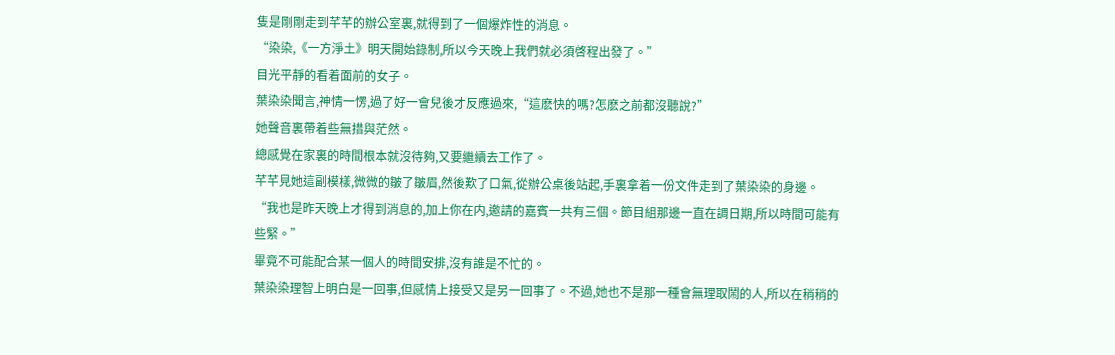隻是剛剛走到芊芊的辦公室裏,就得到了一個爆炸性的消息。
“染染,《一方淨土》明天開始錄制,所以今天晚上我們就必須啓程出發了。”
目光平靜的看着面前的女子。
葉染染聞言,神情一愣,過了好一會兒後才反應過來,“這麽快的嗎?怎麽之前都沒聽說?”
她聲音裏帶着些無措與茫然。
總感覺在家裏的時間根本就沒待夠,又要繼續去工作了。
芊芊見她這副模樣,微微的皺了皺眉,然後歎了口氣,從辦公桌後站起,手裏拿着一份文件走到了葉染染的身邊。
“我也是昨天晚上才得到消息的,加上你在内,邀請的嘉賓一共有三個。節目組那邊一直在調日期,所以時間可能有些緊。”
畢竟不可能配合某一個人的時間安排,沒有誰是不忙的。
葉染染理智上明白是一回事,但感情上接受又是另一回事了。不過,她也不是那一種會無理取鬧的人,所以在稍稍的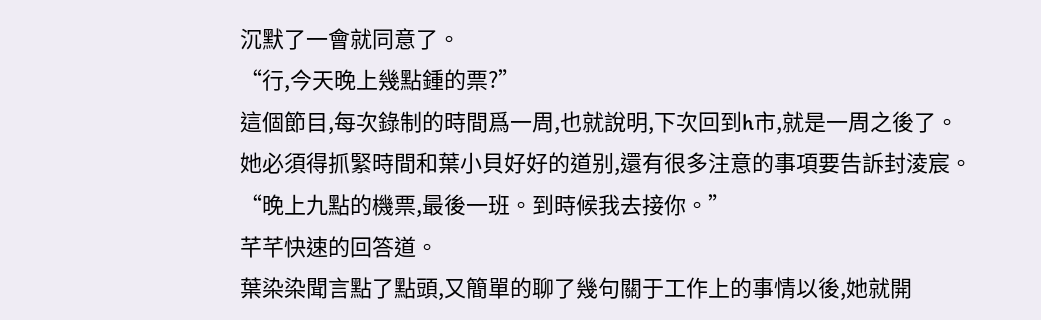沉默了一會就同意了。
“行,今天晚上幾點鍾的票?”
這個節目,每次錄制的時間爲一周,也就說明,下次回到h市,就是一周之後了。
她必須得抓緊時間和葉小貝好好的道别,還有很多注意的事項要告訴封淩宸。
“晚上九點的機票,最後一班。到時候我去接你。”
芊芊快速的回答道。
葉染染聞言點了點頭,又簡單的聊了幾句關于工作上的事情以後,她就開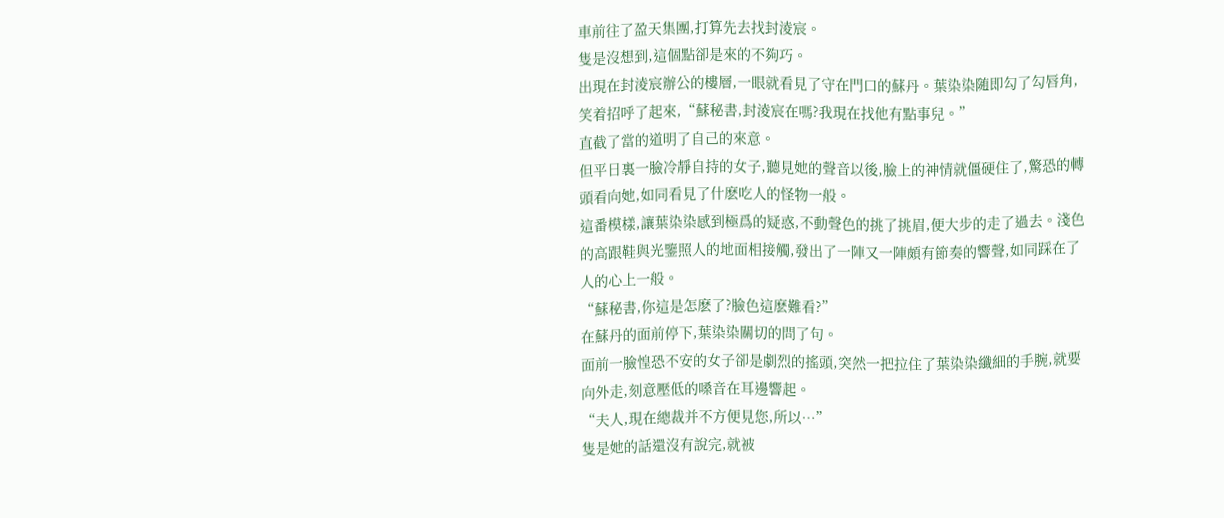車前往了盈天集團,打算先去找封淩宸。
隻是沒想到,這個點卻是來的不夠巧。
出現在封淩宸辦公的樓層,一眼就看見了守在門口的蘇丹。葉染染随即勾了勾唇角,笑着招呼了起來,“蘇秘書,封淩宸在嗎?我現在找他有點事兒。”
直截了當的道明了自己的來意。
但平日裏一臉冷靜自持的女子,聽見她的聲音以後,臉上的神情就僵硬住了,驚恐的轉頭看向她,如同看見了什麽吃人的怪物一般。
這番模樣,讓葉染染感到極爲的疑惑,不動聲色的挑了挑眉,便大步的走了過去。淺色的高跟鞋與光鑒照人的地面相接觸,發出了一陣又一陣頗有節奏的響聲,如同踩在了人的心上一般。
“蘇秘書,你這是怎麽了?臉色這麽難看?”
在蘇丹的面前停下,葉染染關切的問了句。
面前一臉惶恐不安的女子卻是劇烈的搖頭,突然一把拉住了葉染染纖細的手腕,就要向外走,刻意壓低的嗓音在耳邊響起。
“夫人,現在總裁并不方便見您,所以…”
隻是她的話還沒有說完,就被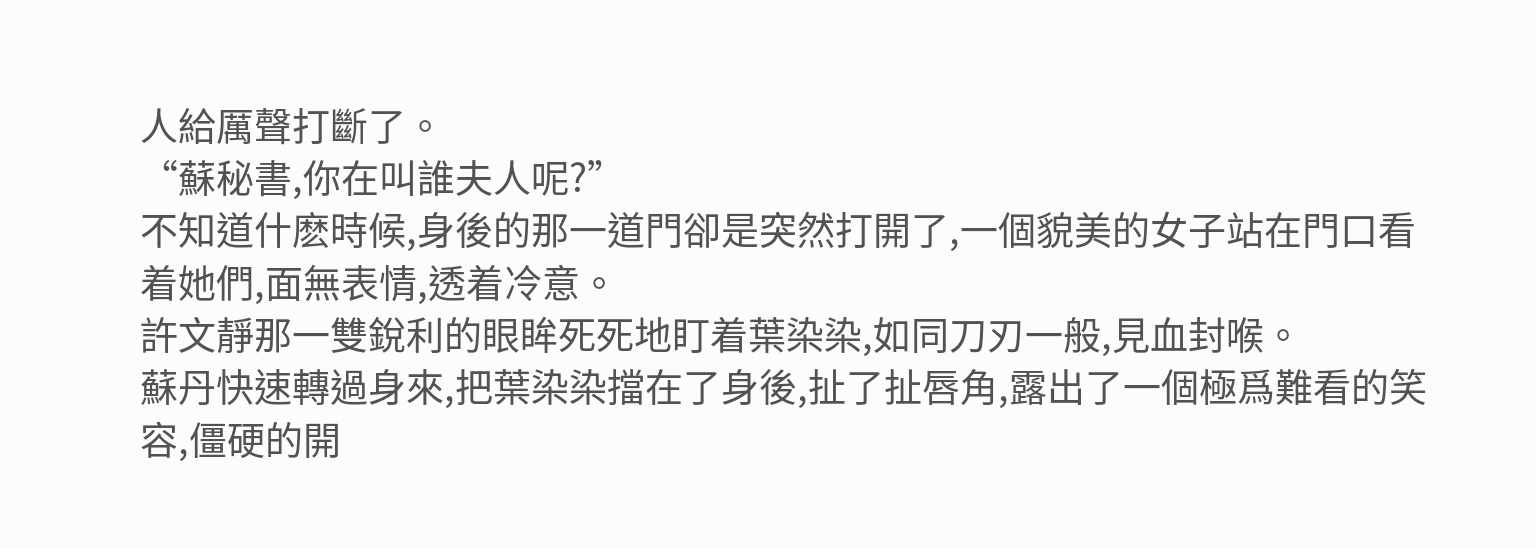人給厲聲打斷了。
“蘇秘書,你在叫誰夫人呢?”
不知道什麽時候,身後的那一道門卻是突然打開了,一個貌美的女子站在門口看着她們,面無表情,透着冷意。
許文靜那一雙銳利的眼眸死死地盯着葉染染,如同刀刃一般,見血封喉。
蘇丹快速轉過身來,把葉染染擋在了身後,扯了扯唇角,露出了一個極爲難看的笑容,僵硬的開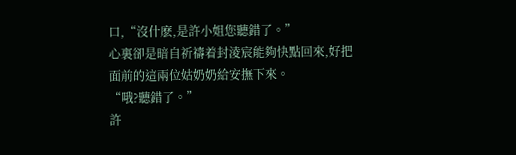口,“沒什麽,是許小姐您聽錯了。”
心裏卻是暗自祈禱着封淩宸能夠快點回來,好把面前的這兩位姑奶奶給安撫下來。
“哦?聽錯了。”
許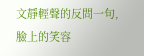文靜輕聲的反問一句,臉上的笑容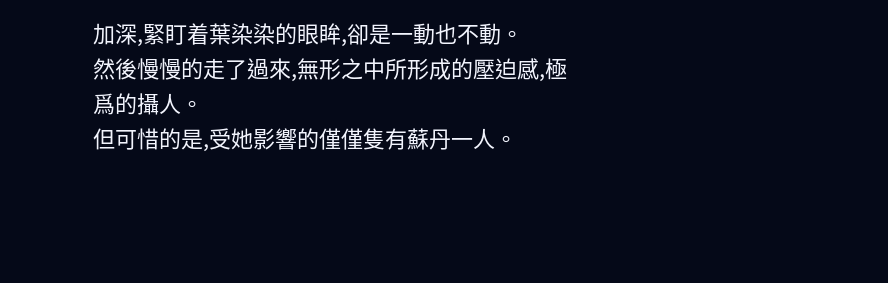加深,緊盯着葉染染的眼眸,卻是一動也不動。
然後慢慢的走了過來,無形之中所形成的壓迫感,極爲的攝人。
但可惜的是,受她影響的僅僅隻有蘇丹一人。